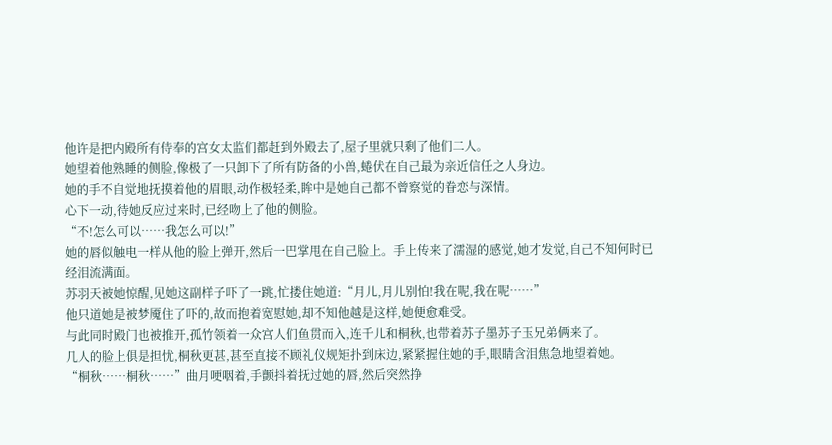他许是把内殿所有侍奉的宫女太监们都赶到外殿去了,屋子里就只剩了他们二人。
她望着他熟睡的侧脸,像极了一只卸下了所有防备的小兽,蜷伏在自己最为亲近信任之人身边。
她的手不自觉地抚摸着他的眉眼,动作极轻柔,眸中是她自己都不曾察觉的眷恋与深情。
心下一动,待她反应过来时,已经吻上了他的侧脸。
“不!怎么可以……我怎么可以!”
她的唇似触电一样从他的脸上弹开,然后一巴掌甩在自己脸上。手上传来了濡湿的感觉,她才发觉,自己不知何时已经泪流满面。
苏羽天被她惊醒,见她这副样子吓了一跳,忙搂住她道:“月儿,月儿别怕!我在呢,我在呢……”
他只道她是被梦魇住了吓的,故而抱着宽慰她,却不知他越是这样,她便愈难受。
与此同时殿门也被推开,孤竹领着一众宫人们鱼贯而入,连千儿和桐秋,也带着苏子墨苏子玉兄弟俩来了。
几人的脸上俱是担忧,桐秋更甚,甚至直接不顾礼仪规矩扑到床边,紧紧握住她的手,眼睛含泪焦急地望着她。
“桐秋……桐秋……”曲月哽咽着,手颤抖着抚过她的唇,然后突然挣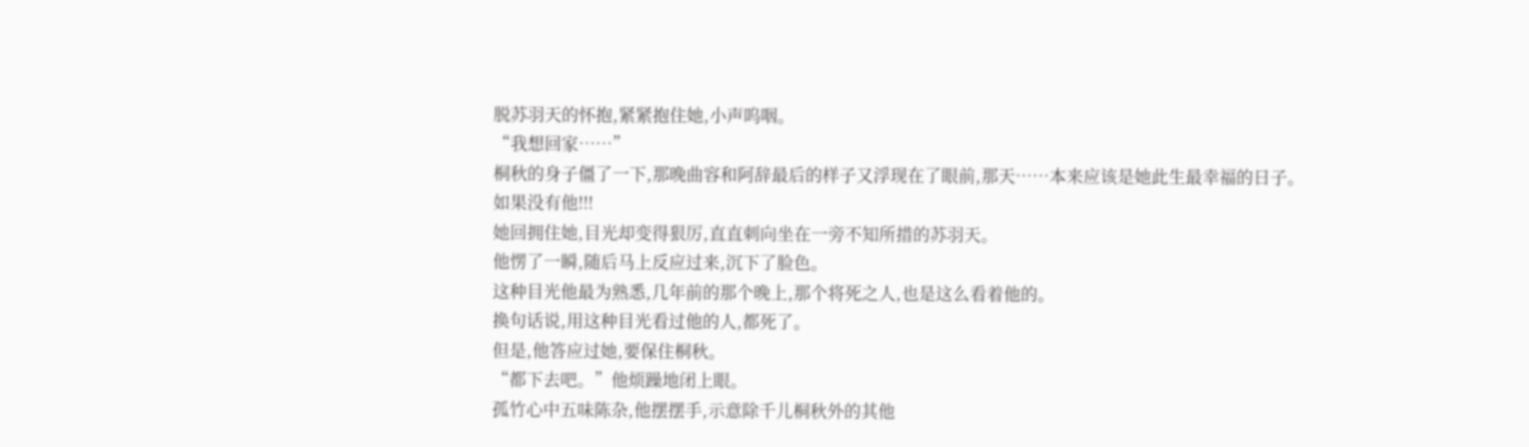脱苏羽天的怀抱,紧紧抱住她,小声呜咽。
“我想回家……”
桐秋的身子僵了一下,那晚曲容和阿辞最后的样子又浮现在了眼前,那天……本来应该是她此生最幸福的日子。
如果没有他!!!
她回拥住她,目光却变得狠厉,直直刺向坐在一旁不知所措的苏羽天。
他愣了一瞬,随后马上反应过来,沉下了脸色。
这种目光他最为熟悉,几年前的那个晚上,那个将死之人,也是这么看着他的。
换句话说,用这种目光看过他的人,都死了。
但是,他答应过她,要保住桐秋。
“都下去吧。”他烦躁地闭上眼。
孤竹心中五味陈杂,他摆摆手,示意除千儿桐秋外的其他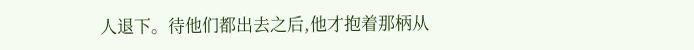人退下。待他们都出去之后,他才抱着那柄从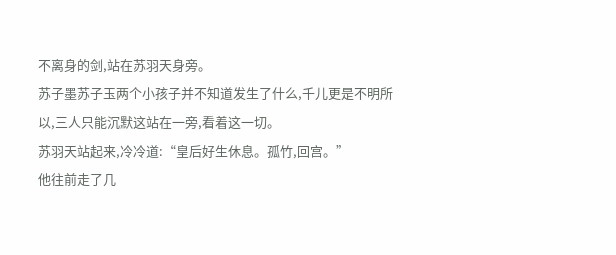不离身的剑,站在苏羽天身旁。
苏子墨苏子玉两个小孩子并不知道发生了什么,千儿更是不明所以,三人只能沉默这站在一旁,看着这一切。
苏羽天站起来,冷冷道:“皇后好生休息。孤竹,回宫。”
他往前走了几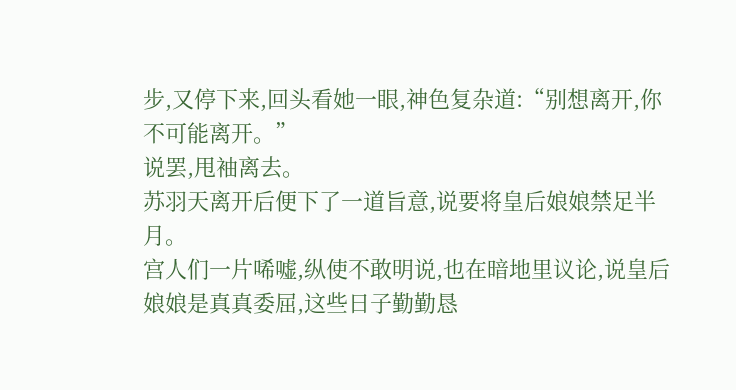步,又停下来,回头看她一眼,神色复杂道:“别想离开,你不可能离开。”
说罢,甩袖离去。
苏羽天离开后便下了一道旨意,说要将皇后娘娘禁足半月。
宫人们一片唏嘘,纵使不敢明说,也在暗地里议论,说皇后娘娘是真真委屈,这些日子勤勤恳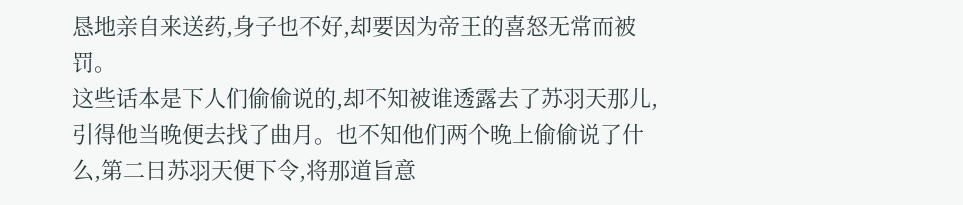恳地亲自来送药,身子也不好,却要因为帝王的喜怒无常而被罚。
这些话本是下人们偷偷说的,却不知被谁透露去了苏羽天那儿,引得他当晚便去找了曲月。也不知他们两个晚上偷偷说了什么,第二日苏羽天便下令,将那道旨意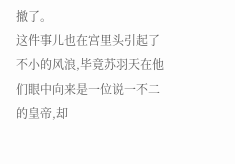撤了。
这件事儿也在宫里头引起了不小的风浪,毕竟苏羽天在他们眼中向来是一位说一不二的皇帝,却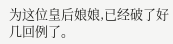为这位皇后娘娘,已经破了好几回例了。